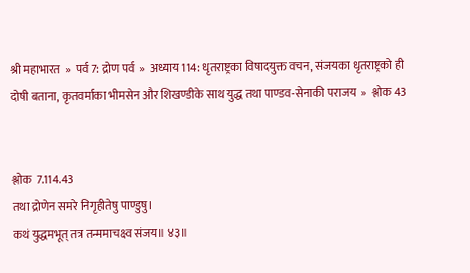श्री महाभारत  »  पर्व 7: द्रोण पर्व  »  अध्याय 114: धृतराष्ट्रका विषादयुक्त वचन, संजयका धृतराष्ट्रको ही दोषी बताना, कृतवर्माका भीमसेन और शिखण्डीके साथ युद्ध तथा पाण्डव-सेनाकी पराजय  »  श्लोक 43


श्लोक  7.114.43
तथा द्रोणेन समरे निगृहीतेषु पाण्डुषु।
कथं युद्धमभूत् तत्र तन्ममाचक्ष्व संजय॥ ४३॥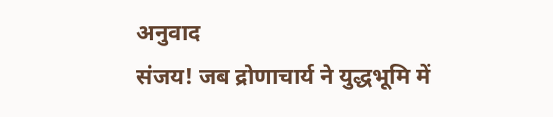अनुवाद
संजय! जब द्रोणाचार्य ने युद्धभूमि में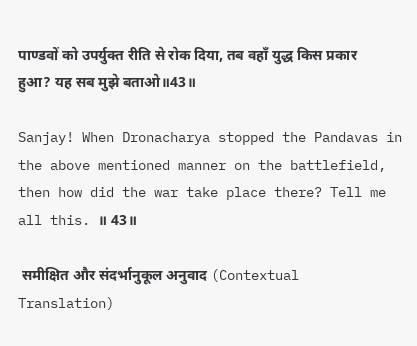पाण्डवों को उपर्युक्त रीति से रोक दिया, तब वहाँ युद्ध किस प्रकार हुआ? यह सब मुझे बताओ॥43॥

Sanjay! When Dronacharya stopped the Pandavas in the above mentioned manner on the battlefield, then how did the war take place there? Tell me all this. ॥ 43॥

 समीक्षित और संदर्भानुकूल अनुवाद (Contextual Translation)